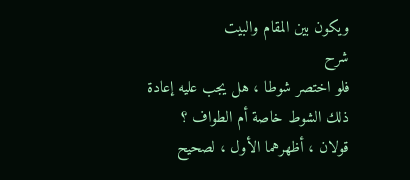ويكون بين المقام والبيت
شرح
فلو اختصر شوطا ، هل يجب عليه إعادة ذلك الشوط خاصة أم الطواف ؟
قولان ، أظهرهما الأول ، لصحيح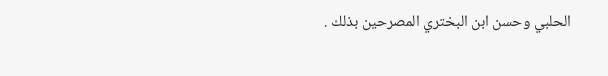الحلبي وحسن ابن البختري المصرحين بذلك .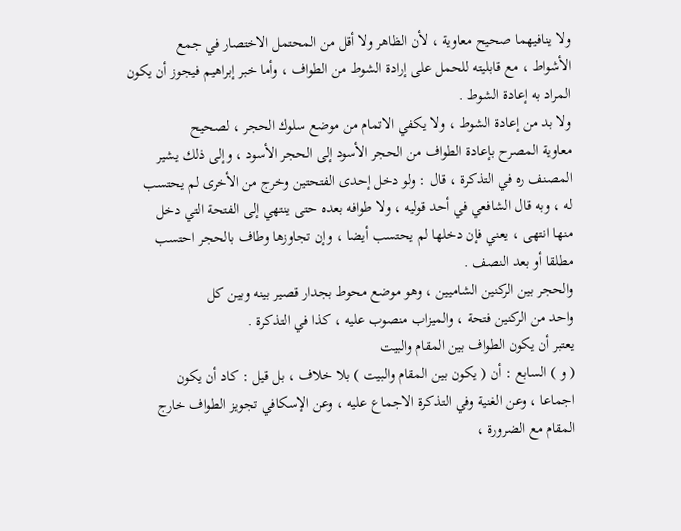ولا ينافيهما صحيح معاوية ، لأن الظاهر ولا أقل من المحتمل الاختصار في جمع
الأشواط ، مع قابليته للحمل على إرادة الشوط من الطواف ، وأما خبر إبراهيم فيجوز أن يكون
المراد به إعادة الشوط .
ولا بد من إعادة الشوط ، ولا يكفي الاتمام من موضع سلوك الحجر ، لصحيح
معاوية المصرح بإعادة الطواف من الحجر الأسود إلى الحجر الأسود ، وإلى ذلك يشير
المصنف ره في التذكرة ، قال : ولو دخل إحدى الفتحتين وخرج من الأخرى لم يحتسب
له ، وبه قال الشافعي في أحد قوليه ، ولا طوافه بعده حتى ينتهي إلى الفتحة التي دخل
منها انتهى ، يعني فإن دخلها لم يحتسب أيضا ، وإن تجاوزها وطاف بالحجر احتسب
مطلقا أو بعد النصف .
والحجر بين الركنين الشاميين ، وهو موضع محوط بجدار قصير بينه وبين كل
واحد من الركنين فتحة ، والميزاب منصوب عليه ، كذا في التذكرة .
يعتبر أن يكون الطواف بين المقام والبيت
( و ) السابع : أن ( يكون بين المقام والبيت ) بلا خلاف ، بل قيل : كاد أن يكون
اجماعا ، وعن الغنية وفي التذكرة الاجماع عليه ، وعن الإسكافي تجويز الطواف خارج
المقام مع الضرورة ،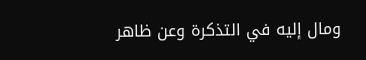ومال إليه في التذكرة وعن ظاهر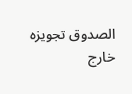الصدوق تجويزه خارج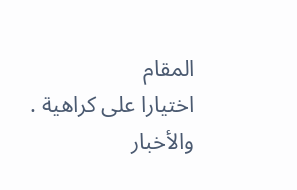المقام
اختيارا على كراهية .
والأخبار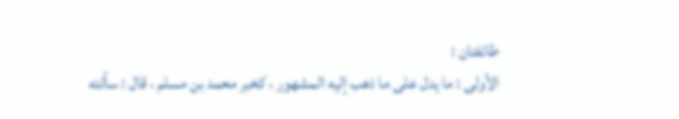طائفتان :
الأولى : ما يدل على ما ذهب إليه المشهور ، كخبر محمد بن مسلم ، قال : سألته